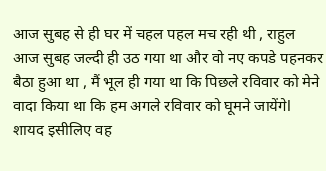आज सुबह से ही घर में चहल पहल मच रही थी , राहुल आज सुबह जल्दी ही उठ गया था और वो नए कपडे पहनकर बैठा हुआ था , मैं भूल ही गया था कि पिछले रविवार को मेने वादा किया था कि हम अगले रविवार को घूमने जायेंगेl शायद इसीलिए वह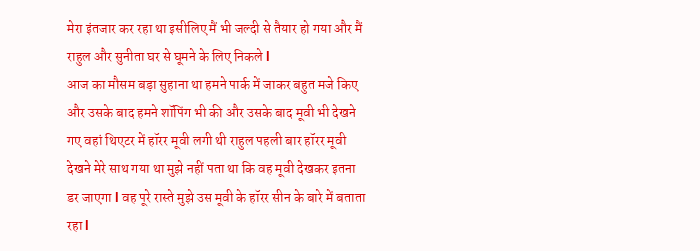मेरा इंतजार कर रहा था इसीलिए मैं भी जल्दी से तैयार हो गया और मैं राहुल और सुनीता घर से घूमने के लिए निकले l
आज का मौसम बड़ा सुहाना था हमने पार्क में जाकर बहुत मजे किए और उसके बाद हमने शॉपिंग भी की और उसके बाद मूवी भी देखने गए वहां थिएटर में हॉरर मूवी लगी थी राहुल पहली बार हॉरर मूवी देखने मेरे साथ गया था मुझे नहीं पता था कि वह मूवी देखकर इतना डर जाएगा l वह पूरे रास्ते मुझे उस मूवी के हॉरर सीन के बारे में बताता रहा l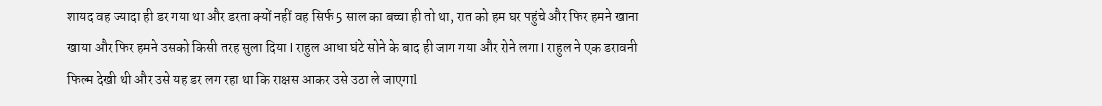शायद वह ज्यादा ही डर गया था और डरता क्यों नहीं वह सिर्फ 5 साल का बच्चा ही तो था, रात को हम घर पहुंचे और फिर हमने खाना खाया और फिर हमने उसको किसी तरह सुला दिया l राहुल आधा घंटे सोने के बाद ही जाग गया और रोने लगा l राहुल ने एक डरावनी फिल्म देखी थी और उसे यह डर लग रहा था कि राक्षस आकर उसे उठा ले जाएगाl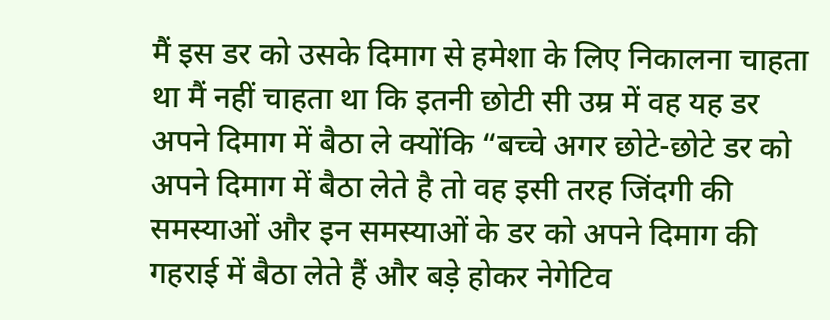मैं इस डर को उसके दिमाग से हमेशा के लिए निकालना चाहता था मैं नहीं चाहता था कि इतनी छोटी सी उम्र में वह यह डर अपने दिमाग में बैठा ले क्योंकि “बच्चे अगर छोटे-छोटे डर को अपने दिमाग में बैठा लेते है तो वह इसी तरह जिंदगी की समस्याओं और इन समस्याओं के डर को अपने दिमाग की गहराई में बैठा लेते हैं और बड़े होकर नेगेटिव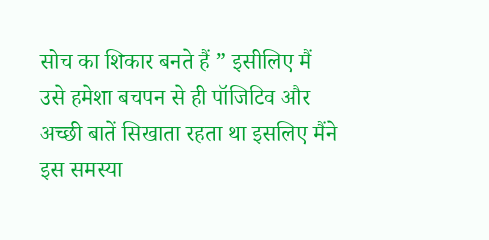सोच का शिकार बनते हैं ” इसीलिए मैं उसे हमेशा बचपन से ही पॉजिटिव और अच्छी बातें सिखाता रहता था इसलिए मैंने इस समस्या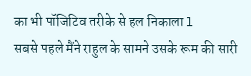का भी पॉजिटिव तरीके से हल निकाला l
सबसे पहले मैंने राहुल के सामने उसके रूम की सारी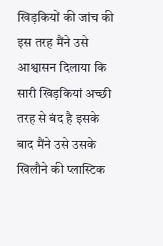खिड़कियों की जांच की इस तरह मैंने उसे आश्वासन दिलाया कि सारी खिड़कियां अच्छी तरह से बंद है इसके बाद मैंने उसे उसके खिलौने की प्लास्टिक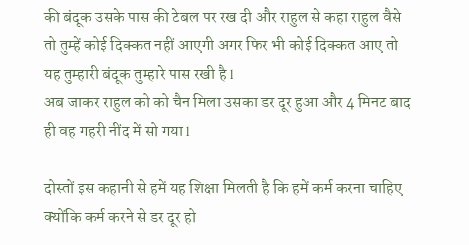की बंदूक उसके पास की टेबल पर रख दी और राहुल से कहा राहुल वैसे तो तुम्हें कोई दिक्कत नहीं आएगी अगर फिर भी कोई दिक्कत आए तो यह तुम्हारी बंदूक तुम्हारे पास रखी है l
अब जाकर राहुल को को चैन मिला उसका डर दूर हुआ और 4 मिनट बाद ही वह गहरी नींद में सो गया l

दोस्तों इस कहानी से हमें यह शिक्षा मिलती है कि हमें कर्म करना चाहिए क्योंकि कर्म करने से डर दूर हो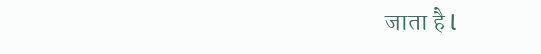जाता है l